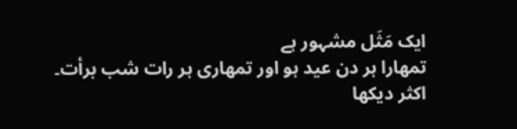ایک مَثَل مشہور ہے
تمھارا ہر دن عید ہو اور تمھاری ہر رات شب برأت۔
اکثر دیکھا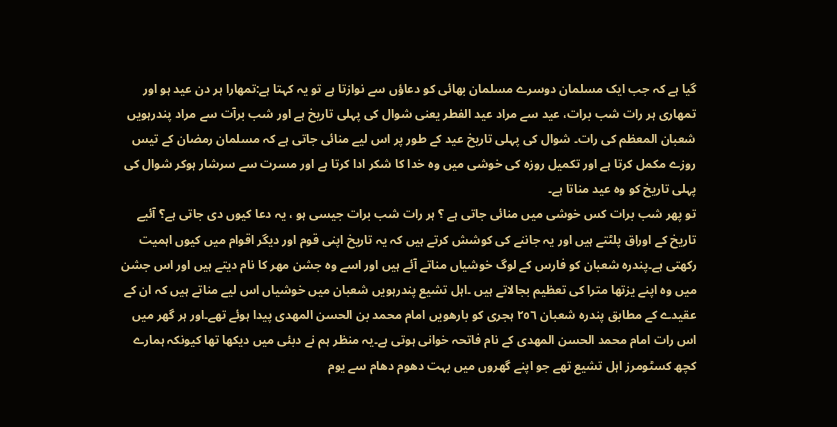گیا ہے کہ جب ایک مسلمان دوسرے مسلمان بھائی کو دعاؤں سے نوازتا ہے تو یہ کہتا ہے:تمھارا ہر دن عید ہو اور تمھاری ہر رات شب برات، عید سے مراد عید الفطر یعنی شوال کی پہلی تاریخ ہے اور شب برآت سے مراد پندرہویں شعبان المعظم کی رات۔ شوال کی پہلی تاریخ عید کے طور پر اس لیے منائی جاتی ہے کہ مسلمان رمضان کے تیس روزے مکمل کرتا ہے اور تکمیل روزہ کی خوشی میں وہ خدا کا شکر ادا کرتا ہے اور مسرت سے سرشار ہوکر شوال کی پہلی تاریخ کو وہ عید مناتا ہے۔
تو پھر شب برات کس خوشی میں منائی جاتی ہے ؟ ہر رات شب برات جیسی ہو ، یہ دعا کیوں دی جاتی ہے؟ آئیے تاریخ کے اوراق پلٹتے ہیں اور یہ جاننے کی کوشش کرتے ہیں کہ یہ تاریخ اپنی قوم اور دیگر اقوام میں کیوں اہمیت رکھتی ہے۔پندرہ شعبان کو فارس کے لوگ خوشیاں مناتے آئے ہیں اور اسے وہ جشن مھر کا نام دیتے ہیں اور اس جشن میں وہ اپنے یزتھا مترا کی تعظیم بجالاتے ہیں ۔اہل تشیع پندرہویں شعبان میں خوشیاں اس لیے مناتے ہیں کہ ان کے عقیدے کے مطابق پندرہ شعبان ٢٥٦ ہجری کو بارھویں امام محمد بن الحسن المھدی پیدا ہوئے تھے۔اور ہر گھر میں اس رات امام محمد الحسن المھدی کے نام فاتحہ خوانی ہوتی ہے۔یہ منظر ہم نے دبئی میں دیکھا تھا کیونکہ ہمارے کچھ کسٹومرز اہل تشیع تھے جو اپنے گھروں میں بہت دھوم دھام سے یوم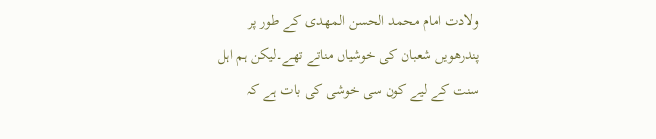ولادت امام محمد الحسن المھدی کے طور پر پندرھویں شعبان کی خوشیاں مناتے تھے۔لیکن ہم اہل سنت کے لیے کون سی خوشی کی بات ہے کہ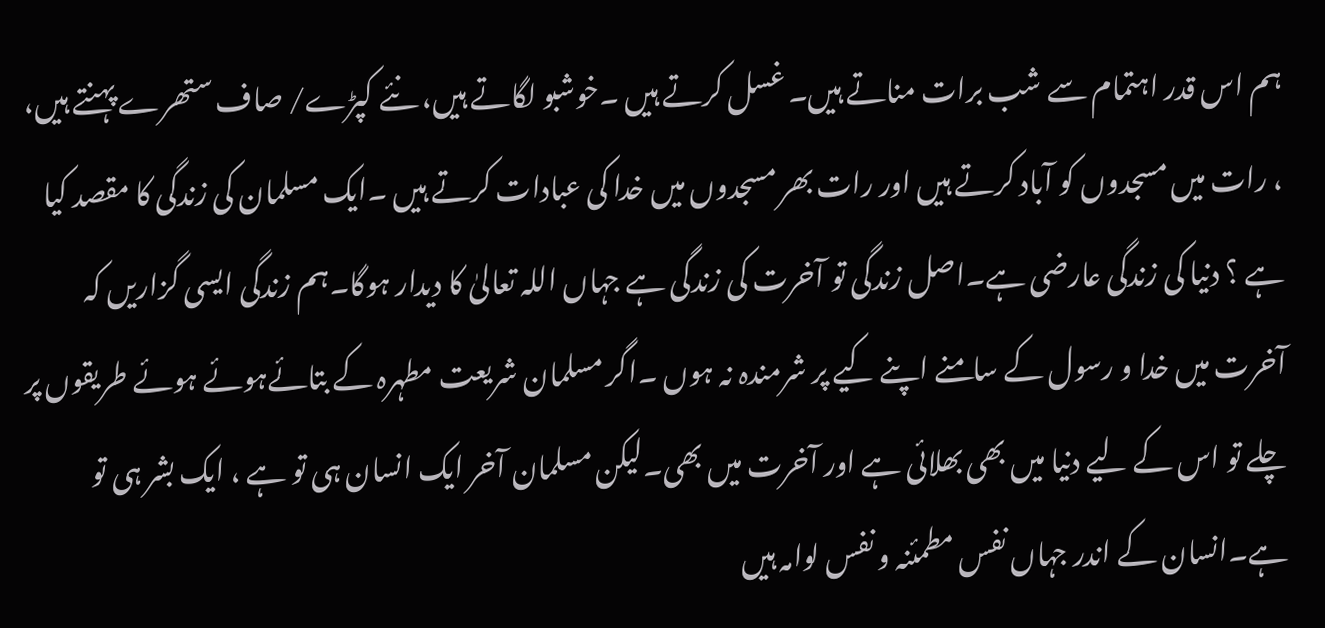ہم اس قدر اہتمام سے شب برات مناتے ہیں۔ غسل کرتے ہیں ۔خوشبو لگاتے ہیں، نئے کپڑے/ صاف ستھرے پہنتے ہیں، ، رات میں مسجدوں کو آباد کرتے ہیں اور رات بھر مسجدوں میں خدا کی عبادات کرتے ہیں ۔ایک مسلمان کی زندگی کا مقصد کیا ہے ؟ دنیا کی زندگی عارضی ہے۔اصل زندگی تو آخرت کی زندگی ہے جہاں اللہ تعالیٰ کا دیدار ہوگا۔ہم زندگی ایسی گزاریں کہ آخرت میں خدا و رسول کے سامنے اپنے کیے پر شرمندہ نہ ہوں ۔اگر مسلمان شریعت مطہرہ کے بتائےہوئے ہوئے طریقوں پر چلے تو اس کے لیے دنیا میں بھی بھلائی ہے اور آخرت میں بھی۔لیکن مسلمان آخر ایک انسان ہی تو ہے ، ایک بشر ہی تو ہے۔انسان کے اندر جہاں نفس مطمئنہ و نفس لوامہ ہیں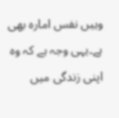وہیں نفس امارہ بھی ہے۔یہی وجہ ہے کہ وہ اپنی زندگی میں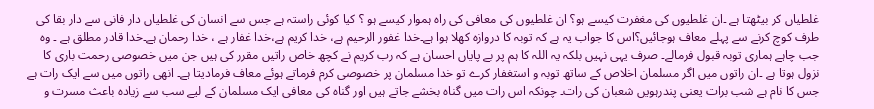غلطیاں کر بیٹھتا ہے ۔ان غلطیوں کی مغفرت کیسے ہو؟ ان غلطیوں کی معافی کی راہ ہموار کیسے ہو ؟ کیا کوئی راستہ ہے جس سے انسان کی غلطیاں دار فانی سے دار بقا کی طرف کوچ کرنے سے پہلے معاف ہوجائیں؟اس کا جواب یہ ہے کہ توبہ کا دروازہ کھلا ہوا ہے۔خدا غفور الرحیم ہے، خدا کریم ہے،خدا غفار ہے ، خدا رحمان ہے۔خدا قادر مطلق ہے ۔ وہ جب چاہے ہماری توبہ قبول فرمالے۔ صرف یہی نہیں بلکہ یہ اللہ کا ہم پر بے پایاں احسان ہے کہ رب کریم نے کچھ خاص راتیں مقرر کی ہیں جن میں خصوصی رحمت باری کا نزول ہوتا ہے ۔ان راتوں میں اگر مسلمان اخلاص کے ساتھ توبہ و استغفار کرے تو خدا مسلمان پر خصوصی کرم فرماتے ہوئے معاف فرمادیتا ہے۔ انھی راتوں میں سے ایک رات ہے جس کا نام ہے شب برات یعنی پندرہویں شعبان کی رات۔ چونکہ اس رات میں گناہ بخشے جاتے ہیں اور گناہ کی معافی ایک مسلمان کے لیے سب سے زیادہ باعث مسرت و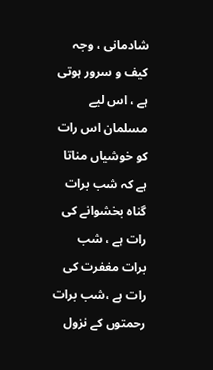شادمانی ، وجہ کیف و سرور ہوتی ہے ، اس لیے مسلمان اس رات کو خوشیاں مناتا ہے کہ شب برات گناہ بخشوانے کی رات ہے ، شب برات مغفرت کی رات ہے ،شب برات رحمتوں کے نزول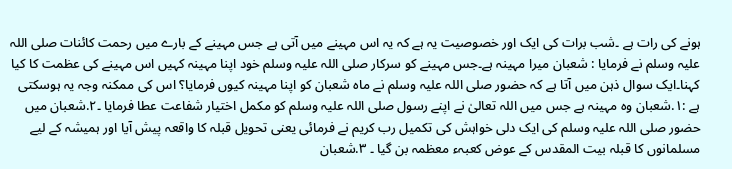ہونے کی رات ہے ۔شب برات کی ایک اور خصوصیت یہ ہے کہ یہ اس مہینے میں آتی ہے جس مہینے کے بارے میں رحمت کائنات صلی اللہ علیہ وسلم نے فرمایا : شعبان میرا مہینہ ہے۔جس مہینے کو سرکار صلی اللہ علیہ وسلم خود اپنا مہینہ کہیں اس مہینے کی عظمت کا کیا کہنا۔ایک سوال ذہن میں آتا ہے کہ حضور صلی اللہ علیہ وسلم نے ماہ شعبان کو اپنا مہینہ کیوں فرمایا؟ اس کی ممکنہ وجہ یہ ہوسکتی ہے :١.شعبان وہ مہینہ ہے جس میں اللہ تعالیٰ نے اپنے رسول صلی اللہ علیہ وسلم کو مکمل اختیار شفاعت عطا فرمایا ۔٢.شعبان میں حضور صلی اللہ علیہ وسلم کی ایک دلی خواہش کی تکمیل رب کریم نے فرمائی یعنی تحویل قبلہ کا واقعہ پیش آیا اور ہمیشہ کے لیے مسلمانوں کا قبلہ بیت المقدس کے عوض کعبہء معظمہ بن گیا ۔ ٣.شعبان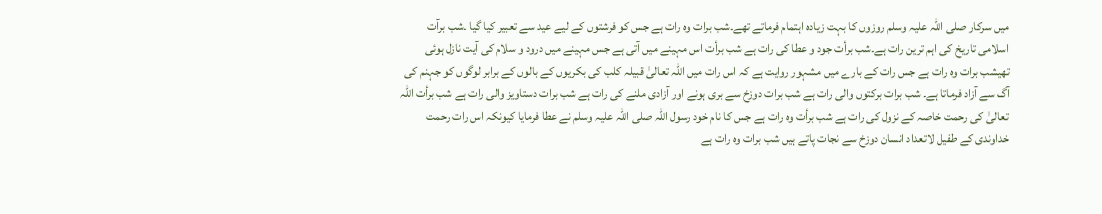میں سرکار صلی اللہ علیہ وسلم روزوں کا بہت زیادہ اہتمام فرماتے تھے۔شب برات وہ رات ہے جس کو فرشتوں کے لیے عید سے تعبیر کیا گیا ۔شب برآت اسلامی تاریخ کی اہم ترین رات ہے۔شب برأت جود و عطا کی رات ہے شب برأت اس مہینے میں آتی ہے جس مہینے میں درود و سلام کی آیت نازل ہوئی تھیشب برات وہ رات ہے جس رات کے بارے میں مشہور روایت ہے کہ اس رات میں اللہ تعالیٰ قبیلہ کلب کی بکریوں کے بالوں کے برابر لوگوں کو جہنم کی آگ سے آزاد فرماتا ہے۔ شب برات برکتوں والی رات ہے شب برات دوزخ سے بری ہونے اور آزادی ملنے کی رات ہے شب برات دستاویز والی رات ہے شب برأت اللہ تعالیٰ کی رحمت خاصہ کے نزول کی رات ہے شب برأت وہ رات ہے جس کا نام خود رسول اللہ صلی اللہ علیہ وسلم نے عطا فرمایا کیونکہ اس رات رحمت خداوندی کے طفیل لاتعداد انسان دوزخ سے نجات پاتے ہیں شب برات وہ رات ہے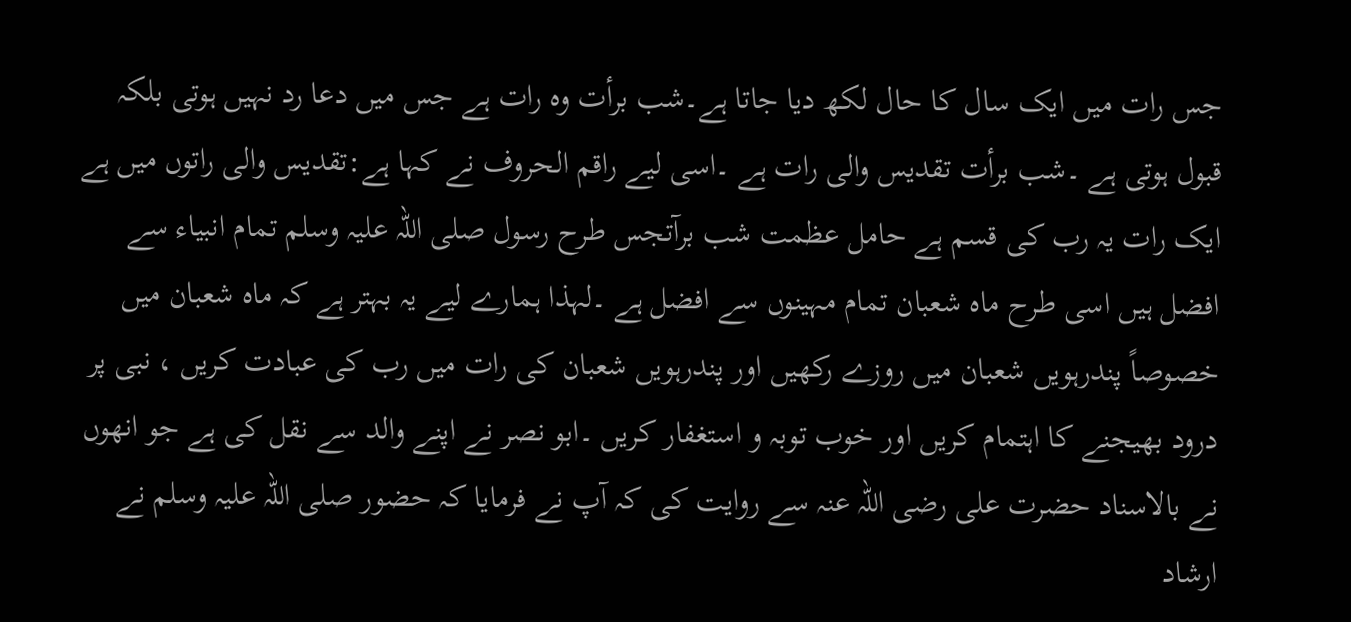جس رات میں ایک سال کا حال لکھ دیا جاتا ہے۔شب برأت وہ رات ہے جس میں دعا رد نہیں ہوتی بلکہ قبول ہوتی ہے ۔شب برأت تقدیس والی رات ہے ۔اسی لیے راقم الحروف نے کہا ہے:تقدیس والی راتوں میں ہے ایک رات یہ رب کی قسم ہے حامل عظمت شب برآتجس طرح رسول صلی اللہ علیہ وسلم تمام انبیاء سے افضل ہیں اسی طرح ماہ شعبان تمام مہینوں سے افضل ہے ۔لہذا ہمارے لیے یہ بہتر ہے کہ ماہ شعبان میں خصوصاً پندرہویں شعبان میں روزے رکھیں اور پندرہویں شعبان کی رات میں رب کی عبادت کریں ، نبی پر درود بھیجنے کا اہتمام کریں اور خوب توبہ و استغفار کریں ۔ابو نصر نے اپنے والد سے نقل کی ہے جو انھوں نے بالاسناد حضرت علی رضی اللہ عنہ سے روایت کی کہ آپ نے فرمایا کہ حضور صلی اللہ علیہ وسلم نے ارشاد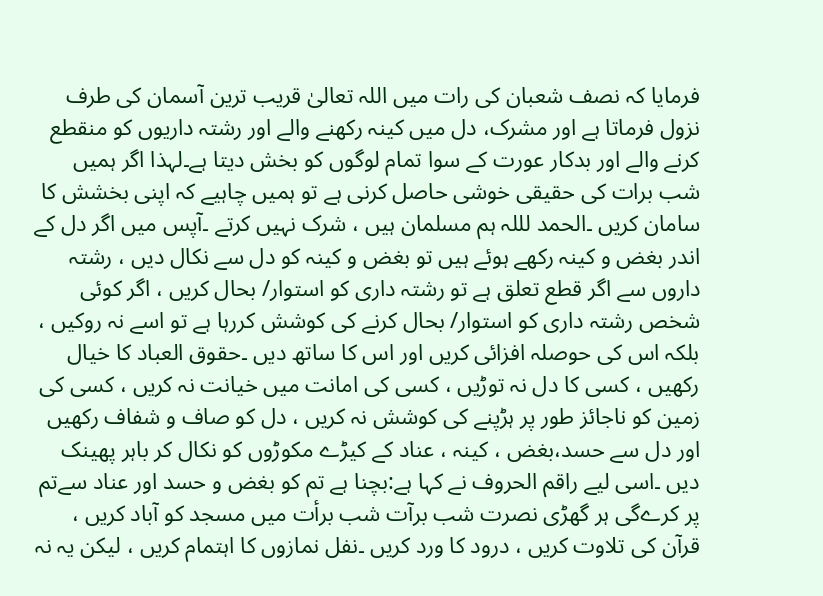فرمایا کہ نصف شعبان کی رات میں اللہ تعالیٰ قریب ترین آسمان کی طرف نزول فرماتا ہے اور مشرک، دل میں کینہ رکھنے والے اور رشتہ داریوں کو منقطع کرنے والے اور بدکار عورت کے سوا تمام لوگوں کو بخش دیتا ہے۔لہذا اگر ہمیں شب برات کی حقیقی خوشی حاصل کرنی ہے تو ہمیں چاہیے کہ اپنی بخشش کا سامان کریں ۔الحمد لللہ ہم مسلمان ہیں ، شرک نہیں کرتے ۔آپس میں اگر دل کے اندر بغض و کینہ رکھے ہوئے ہیں تو بغض و کینہ کو دل سے نکال دیں ، رشتہ داروں سے اگر قطع تعلق ہے تو رشتہ داری کو استوار/ بحال کریں ، اگر کوئی شخص رشتہ داری کو استوار/ بحال کرنے کی کوشش کررہا ہے تو اسے نہ روکیں ، بلکہ اس کی حوصلہ افزائی کریں اور اس کا ساتھ دیں ۔حقوق العباد کا خیال رکھیں ، کسی کا دل نہ توڑیں ، کسی کی امانت میں خیانت نہ کریں ، کسی کی زمین کو ناجائز طور پر ہڑپنے کی کوشش نہ کریں ، دل کو صاف و شفاف رکھیں اور دل سے حسد،بغض ، کینہ ، عناد کے کیڑے مکوڑوں کو نکال کر باہر پھینک دیں ۔اسی لیے راقم الحروف نے کہا ہے:بچنا ہے تم کو بغض و حسد اور عناد سےتم پر کرےگی ہر گھڑی نصرت شب برآت شب برأت میں مسجد کو آباد کریں ، قرآن کی تلاوت کریں ، درود کا ورد کریں ۔نفل نمازوں کا اہتمام کریں ، لیکن یہ نہ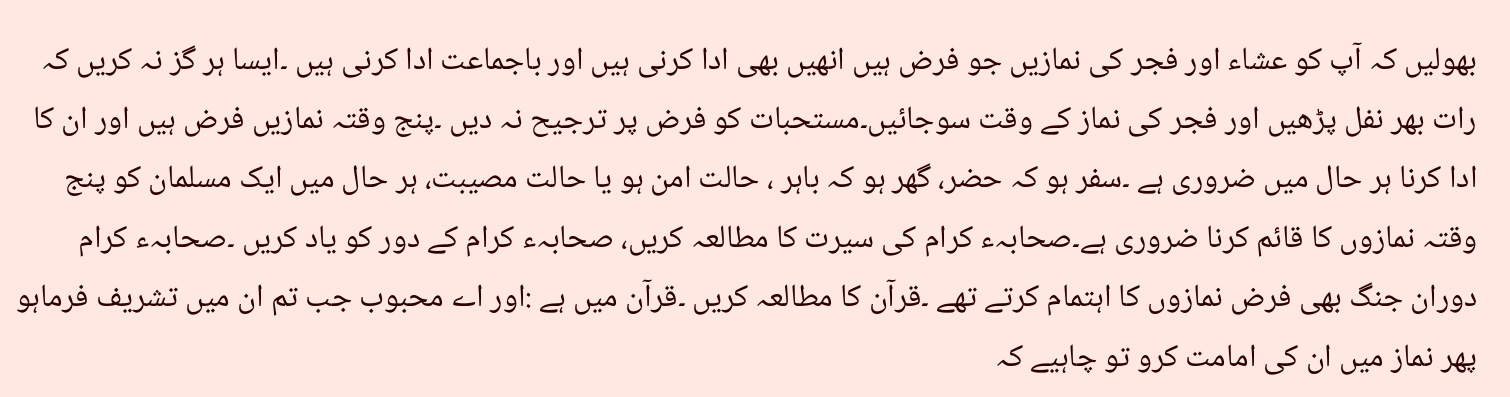بھولیں کہ آپ کو عشاء اور فجر کی نمازیں جو فرض ہیں انھیں بھی ادا کرنی ہیں اور باجماعت ادا کرنی ہیں ۔ایسا ہر گز نہ کریں کہ رات بھر نفل پڑھیں اور فجر کی نماز کے وقت سوجائیں۔مستحبات کو فرض پر ترجیح نہ دیں ۔پنج وقتہ نمازیں فرض ہیں اور ان کا ادا کرنا ہر حال میں ضروری ہے ۔سفر ہو کہ حضر، گھر ہو کہ باہر ، حالت امن ہو یا حالت مصیبت، ہر حال میں ایک مسلمان کو پنج وقتہ نمازوں کا قائم کرنا ضروری ہے۔صحابہء کرام کی سیرت کا مطالعہ کریں، صحابہء کرام کے دور کو یاد کریں ۔صحابہء کرام دوران جنگ بھی فرض نمازوں کا اہتمام کرتے تھے ۔قرآن کا مطالعہ کریں ۔قرآن میں ہے :اور اے محبوب جب تم ان میں تشریف فرماہو پھر نماز میں ان کی امامت کرو تو چاہیے کہ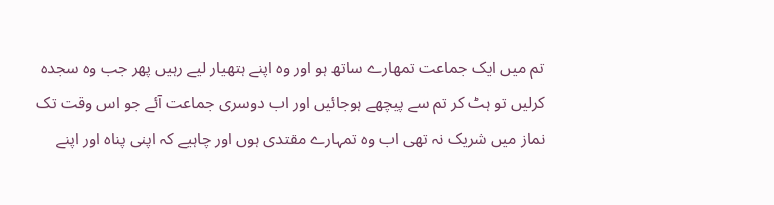تم میں ایک جماعت تمھارے ساتھ ہو اور وہ اپنے ہتھیار لیے رہیں پھر جب وہ سجدہ کرلیں تو ہٹ کر تم سے پیچھے ہوجائیں اور اب دوسری جماعت آئے جو اس وقت تک نماز میں شریک نہ تھی اب وہ تمہارے مقتدی ہوں اور چاہیے کہ اپنی پناہ اور اپنے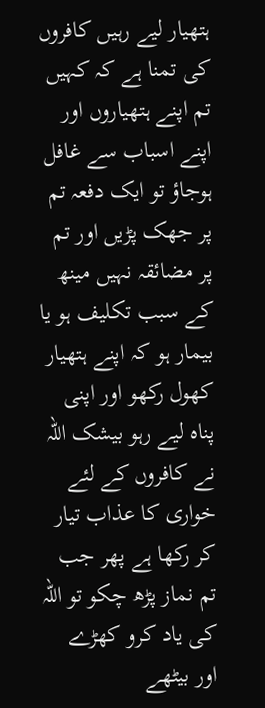ہتھیار لیے رہیں کافروں کی تمنا ہے کہ کہیں تم اپنے ہتھیاروں اور اپنے اسباب سے غافل ہوجاؤ تو ایک دفعہ تم پر جھک پڑیں اور تم پر مضائقہ نہیں مینھ کے سبب تکلیف ہو یا بیمار ہو کہ اپنے ہتھیار کھول رکھو اور اپنی پناہ لیے رہو بیشک اللہ نے کافروں کے لئے خواری کا عذاب تیار کر رکھا ہے پھر جب تم نماز پڑھ چکو تو اللہ کی یاد کرو کھڑے اور بیٹھے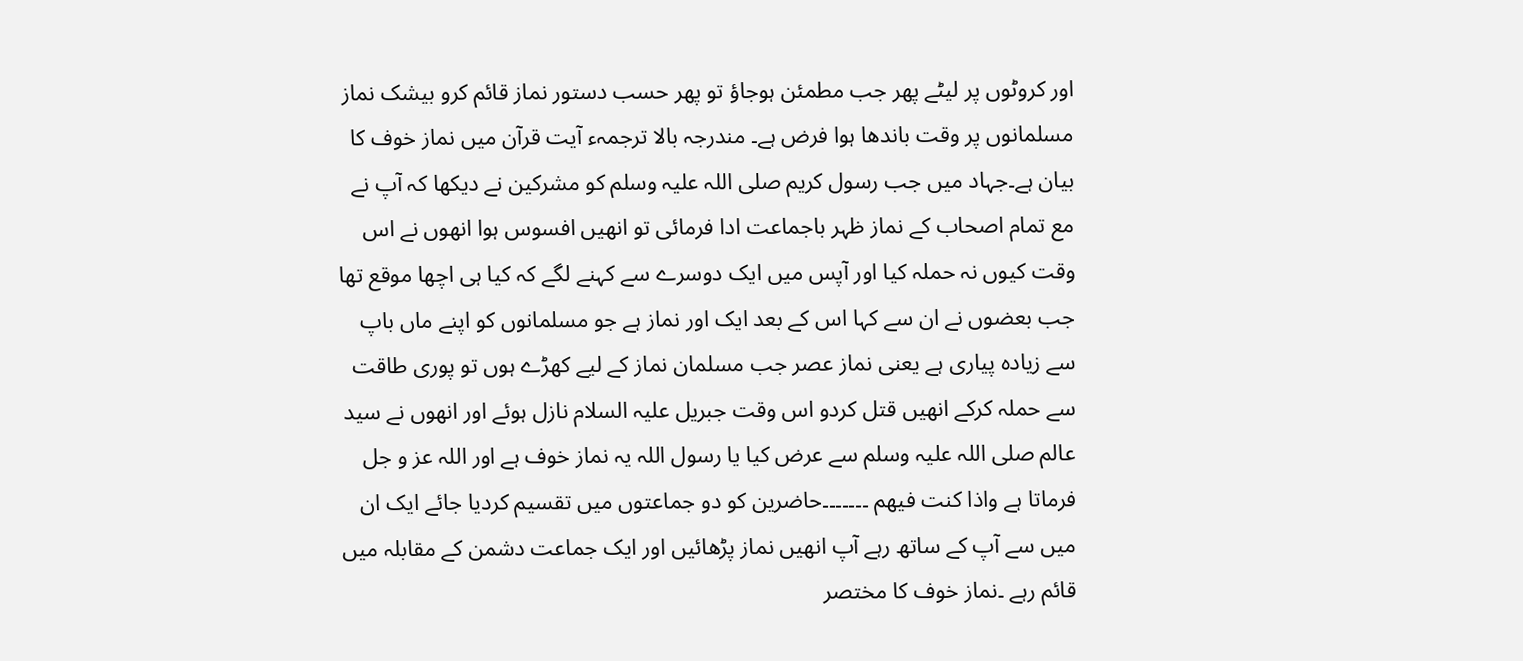اور کروٹوں پر لیٹے پھر جب مطمئن ہوجاؤ تو پھر حسب دستور نماز قائم کرو بیشک نماز مسلمانوں پر وقت باندھا ہوا فرض ہے۔ مندرجہ بالا ترجمہء آیت قرآن میں نماز خوف کا بیان ہے۔جہاد میں جب رسول کریم صلی اللہ علیہ وسلم کو مشرکین نے دیکھا کہ آپ نے مع تمام اصحاب کے نماز ظہر باجماعت ادا فرمائی تو انھیں افسوس ہوا انھوں نے اس وقت کیوں نہ حملہ کیا اور آپس میں ایک دوسرے سے کہنے لگے کہ کیا ہی اچھا موقع تھا جب بعضوں نے ان سے کہا اس کے بعد ایک اور نماز ہے جو مسلمانوں کو اپنے ماں باپ سے زیادہ پیاری ہے یعنی نماز عصر جب مسلمان نماز کے لیے کھڑے ہوں تو پوری طاقت سے حملہ کرکے انھیں قتل کردو اس وقت جبریل علیہ السلام نازل ہوئے اور انھوں نے سید عالم صلی اللہ علیہ وسلم سے عرض کیا یا رسول اللہ یہ نماز خوف ہے اور اللہ عز و جل فرماتا ہے واذا کنت فیھم ۔۔۔۔۔۔۔حاضرین کو دو جماعتوں میں تقسیم کردیا جائے ایک ان میں سے آپ کے ساتھ رہے آپ انھیں نماز پڑھائیں اور ایک جماعت دشمن کے مقابلہ میں قائم رہے ۔نماز خوف کا مختصر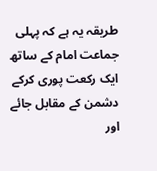طریقہ یہ ہے کہ پہلی جماعت امام کے ساتھ ایک رکعت پوری کرکے دشمن کے مقابل جائے اور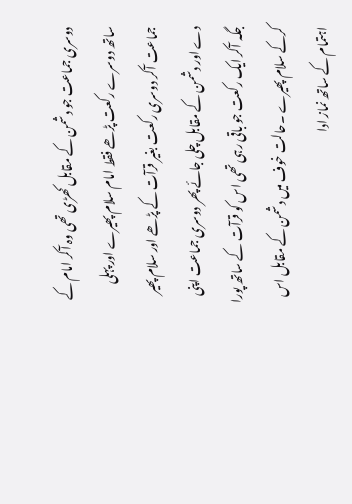دوسری جماعت جو دشمن کے مقابل کھڑی تھی وہ آکر امام کے ساتھ دوسرے رکعت پڑھے فقط امام سلام پھیرے اور پہلی جماعت آکر دوسری رکعت بغیر قرآت کے پڑھے اور سلام پھیر دے اور دشمن کے مقابل چلی جائے پھر دوسری جماعت اپنی جگہ آکر ایک رکعت جو باقی رہی تھی اس کو قرآت کے ساتھ پورا کرکے سلام پھیرے ۔حالت خوف میں دشمن کے مقابل اس اہتمام کے ساتھ نماز ادا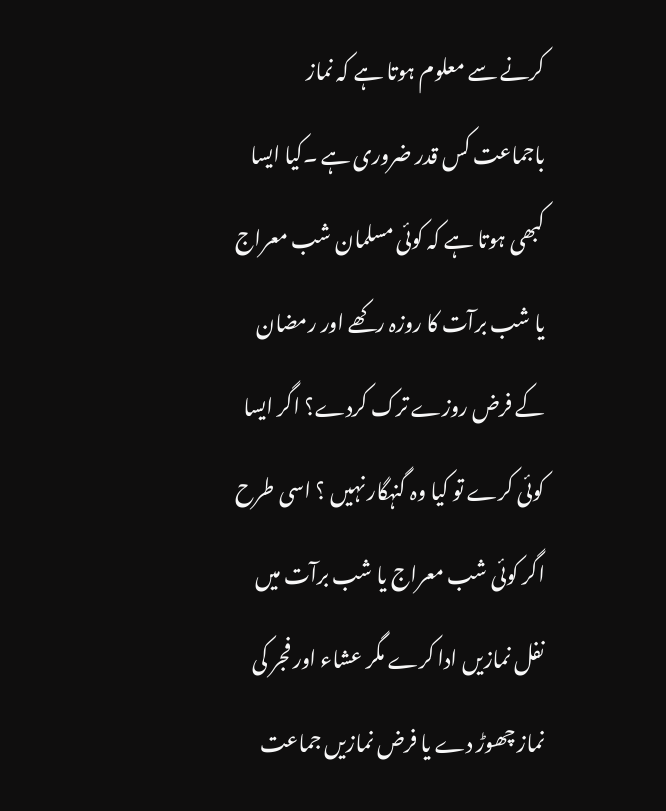کرنے سے معلوم ہوتا ہے کہ نماز باجماعت کس قدر ضروری ہے ۔کیا ایسا کبھی ہوتا ہے کہ کوئی مسلمان شب معراج یا شب برآت کا روزہ رکھے اور رمضان کے فرض روزے ترک کردے؟ اگر ایسا کوئی کرے تو کیا وہ گنہگار نہیں ؟ اسی طرح اگر کوئی شب معراج یا شب برآت میں نفل نمازیں ادا کرے مگر عشاء اور فجر کی نماز چھوڑ دے یا فرض نمازیں جماعت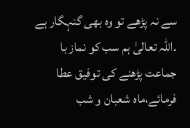سے نہ پڑھے تو وہ بھی گنہگار ہے ۔اللہ تعالیٰ ہم سب کو نماز با جماعت پڑھنے کی توفیق عطا فرمائے،ماہ شعبان و شب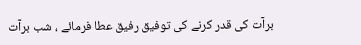برآت کی قدر کرنے کی توفیق رفیق عطا فرمائے ، شب برآت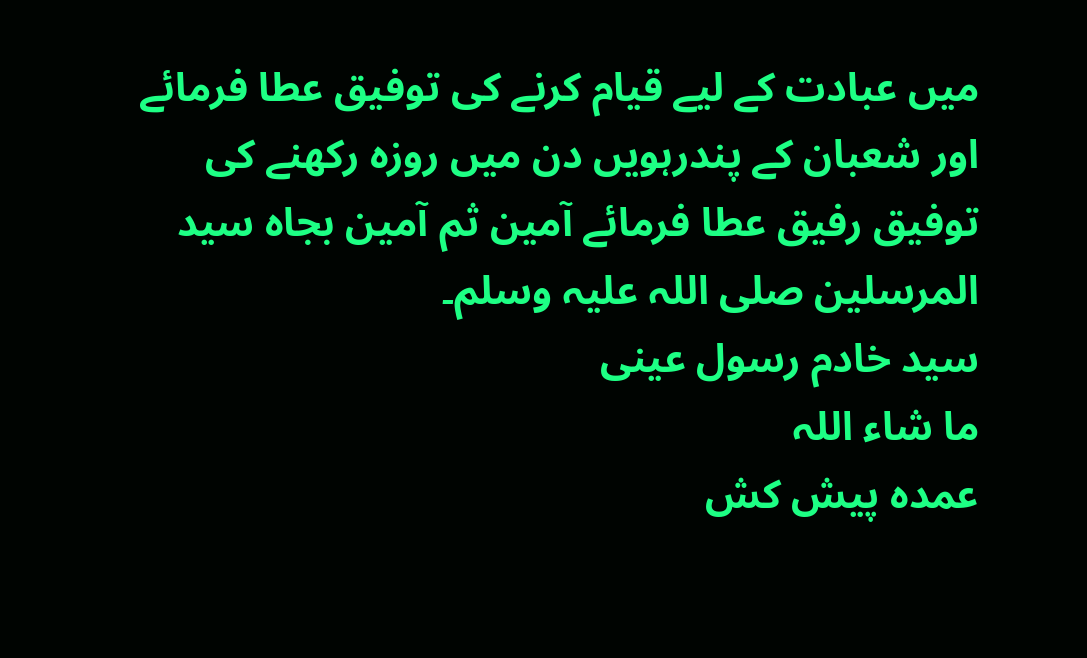میں عبادت کے لیے قیام کرنے کی توفیق عطا فرمائے اور شعبان کے پندرہویں دن میں روزہ رکھنے کی توفیق رفیق عطا فرمائے آمین ثم آمین بجاہ سید المرسلین صلی اللہ علیہ وسلم۔
سید خادم رسول عینی
ما شاء اللہ
عمدہ پیش کش